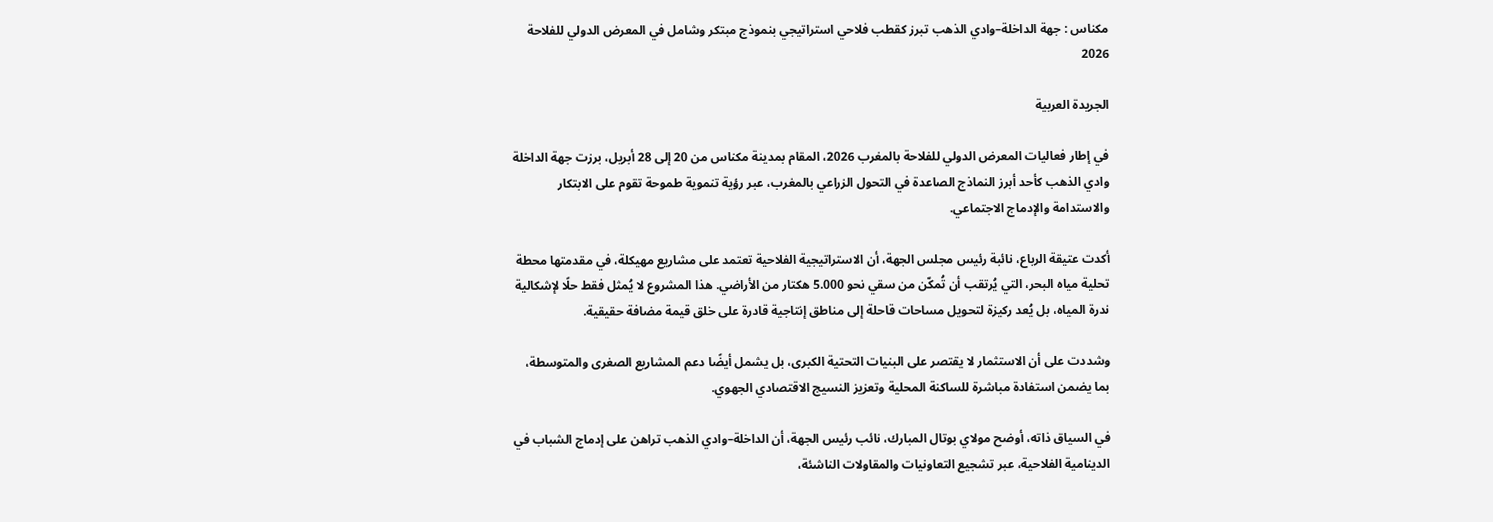مكناس : جهة الداخلة–وادي الذهب تبرز كقطب فلاحي استراتيجي بنموذج مبتكر وشامل في المعرض الدولي للفلاحة 2026

الجريدة العربية

في إطار فعاليات المعرض الدولي للفلاحة بالمغرب 2026، المقام بمدينة مكناس من 20 إلى 28 أبريل، برزت جهة الداخلة وادي الذهب كأحد أبرز النماذج الصاعدة في التحول الزراعي بالمغرب، عبر رؤية تنموية طموحة تقوم على الابتكار والاستدامة والإدماج الاجتماعي.

أكدت عتيقة الرباع، نائبة رئيس مجلس الجهة، أن الاستراتيجية الفلاحية تعتمد على مشاريع مهيكلة، في مقدمتها محطة تحلية مياه البحر، التي يُرتقب أن تُمكّن من سقي نحو 5.000 هكتار من الأراضي. هذا المشروع لا يُمثل فقط حلًا لإشكالية ندرة المياه، بل يُعد ركيزة لتحويل مساحات قاحلة إلى مناطق إنتاجية قادرة على خلق قيمة مضافة حقيقية.

وشددت على أن الاستثمار لا يقتصر على البنيات التحتية الكبرى، بل يشمل أيضًا دعم المشاريع الصغرى والمتوسطة، بما يضمن استفادة مباشرة للساكنة المحلية وتعزيز النسيج الاقتصادي الجهوي.

في السياق ذاته، أوضح مولاي بوتال المبارك، نائب رئيس الجهة، أن الداخلة–وادي الذهب تراهن على إدماج الشباب في الدينامية الفلاحية، عبر تشجيع التعاونيات والمقاولات الناشئة،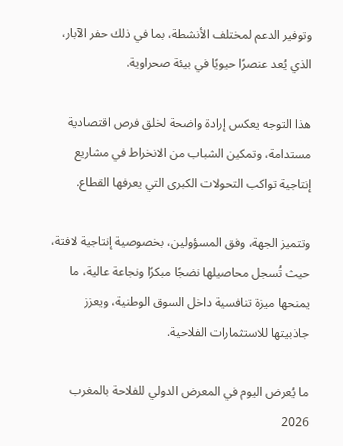وتوفير الدعم لمختلف الأنشطة، بما في ذلك حفر الآبار، الذي يُعد عنصرًا حيويًا في بيئة صحراوية.

هذا التوجه يعكس إرادة واضحة لخلق فرص اقتصادية مستدامة، وتمكين الشباب من الانخراط في مشاريع إنتاجية تواكب التحولات الكبرى التي يعرفها القطاع.

وتتميز الجهة، وفق المسؤولين، بخصوصية إنتاجية لافتة، حيث تُسجل محاصيلها نضجًا مبكرًا ونجاعة عالية، ما يمنحها ميزة تنافسية داخل السوق الوطنية، ويعزز جاذبيتها للاستثمارات الفلاحية.

ما يُعرض اليوم في المعرض الدولي للفلاحة بالمغرب 2026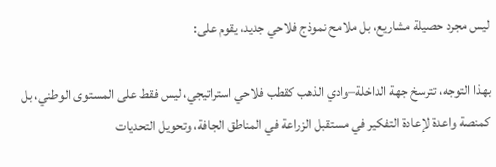ليس مجرد حصيلة مشاريع، بل ملامح نموذج فلاحي جديد، يقوم على:

بهذا التوجه، تترسخ جهة الداخلة–وادي الذهب كقطب فلاحي استراتيجي، ليس فقط على المستوى الوطني، بل كمنصة واعدة لإعادة التفكير في مستقبل الزراعة في المناطق الجافة، وتحويل التحديات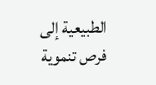الطبيعية إلى فرص تنموية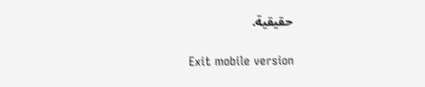حقيقية.

Exit mobile version